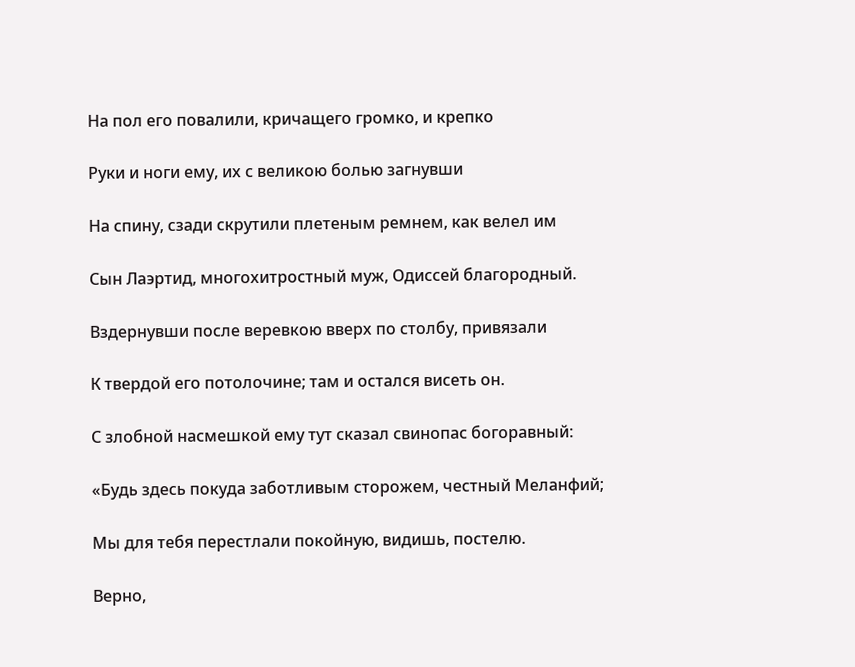На пол его повалили, кричащего громко, и крепко

Руки и ноги ему, их с великою болью загнувши

На спину, сзади скрутили плетеным ремнем, как велел им

Сын Лаэртид, многохитростный муж, Одиссей благородный.

Вздернувши после веревкою вверх по столбу, привязали

К твердой его потолочине; там и остался висеть он.

С злобной насмешкой ему тут сказал свинопас богоравный:

«Будь здесь покуда заботливым сторожем, честный Меланфий;

Мы для тебя перестлали покойную, видишь, постелю.

Верно,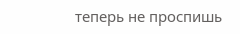теперь не проспишь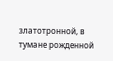златотронной, в тумане рожденной